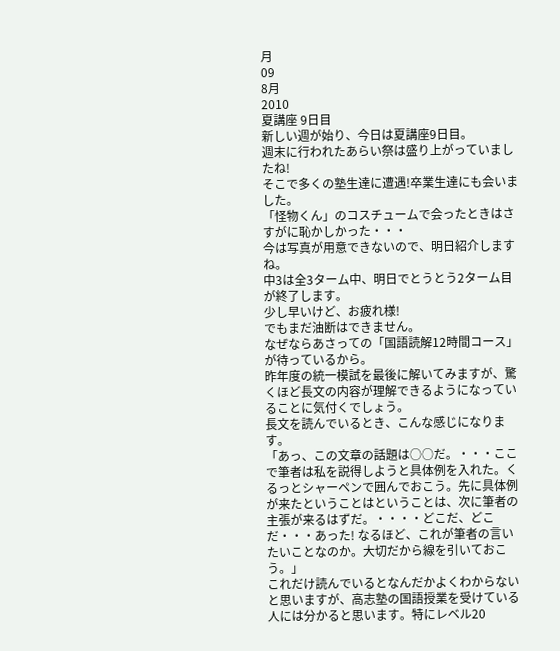月
09
8月
2010
夏講座 9日目
新しい週が始り、今日は夏講座9日目。
週末に行われたあらい祭は盛り上がっていましたね!
そこで多くの塾生達に遭遇!卒業生達にも会いました。
「怪物くん」のコスチュームで会ったときはさすがに恥かしかった・・・
今は写真が用意できないので、明日紹介しますね。
中3は全3ターム中、明日でとうとう2ターム目が終了します。
少し早いけど、お疲れ様!
でもまだ油断はできません。
なぜならあさっての「国語読解12時間コース」が待っているから。
昨年度の統一模試を最後に解いてみますが、驚くほど長文の内容が理解できるようになっていることに気付くでしょう。
長文を読んでいるとき、こんな感じになります。
「あっ、この文章の話題は○○だ。・・・ここで筆者は私を説得しようと具体例を入れた。くるっとシャーペンで囲んでおこう。先に具体例が来たということはということは、次に筆者の主張が来るはずだ。・・・・どこだ、どこだ・・・あった! なるほど、これが筆者の言いたいことなのか。大切だから線を引いておこう。」
これだけ読んでいるとなんだかよくわからないと思いますが、高志塾の国語授業を受けている人には分かると思います。特にレベル20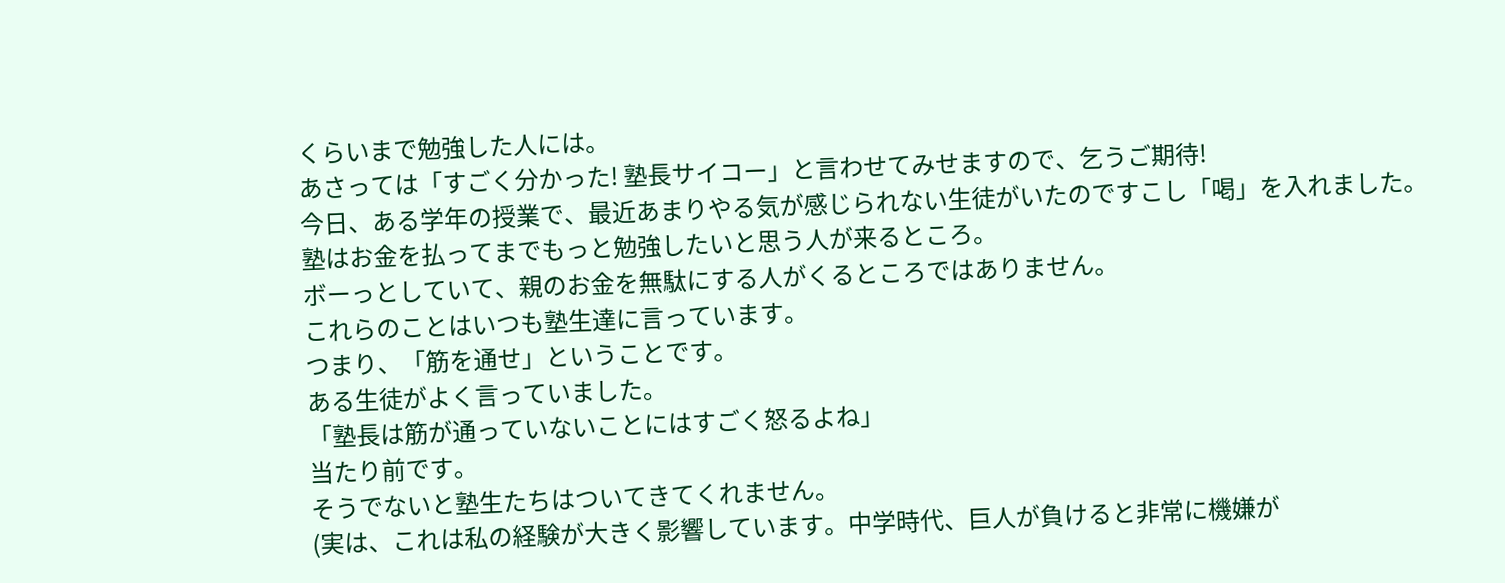くらいまで勉強した人には。
あさっては「すごく分かった! 塾長サイコー」と言わせてみせますので、乞うご期待!
今日、ある学年の授業で、最近あまりやる気が感じられない生徒がいたのですこし「喝」を入れました。
塾はお金を払ってまでもっと勉強したいと思う人が来るところ。
ボーっとしていて、親のお金を無駄にする人がくるところではありません。
これらのことはいつも塾生達に言っています。
つまり、「筋を通せ」ということです。
ある生徒がよく言っていました。
「塾長は筋が通っていないことにはすごく怒るよね」
当たり前です。
そうでないと塾生たちはついてきてくれません。
(実は、これは私の経験が大きく影響しています。中学時代、巨人が負けると非常に機嫌が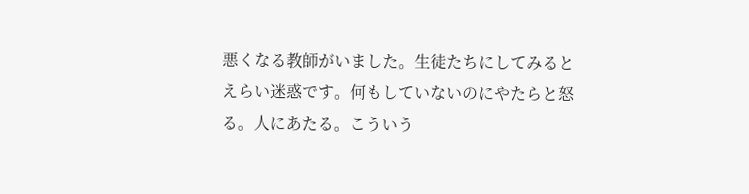悪くなる教師がいました。生徒たちにしてみるとえらい迷惑です。何もしていないのにやたらと怒る。人にあたる。こういう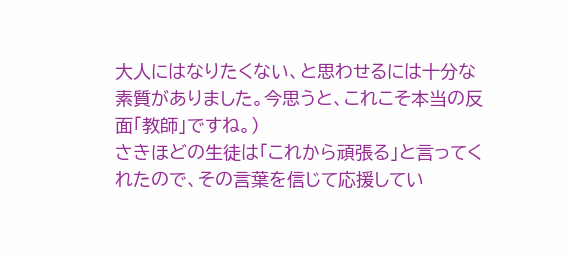大人にはなりたくない、と思わせるには十分な素質がありました。今思うと、これこそ本当の反面「教師」ですね。)
さきほどの生徒は「これから頑張る」と言ってくれたので、その言葉を信じて応援してい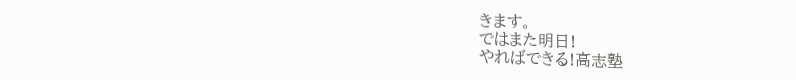きます。
ではまた明日!
やればできる!高志塾